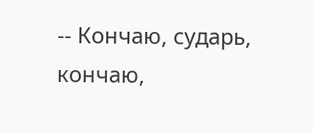-- Кончаю, сударь, кончаю,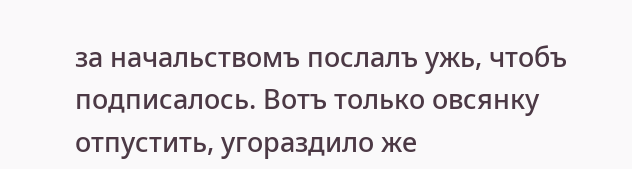за начальствомъ послалъ ужь, чтобъ подписалось. Вотъ только овсянку отпустить, угораздило же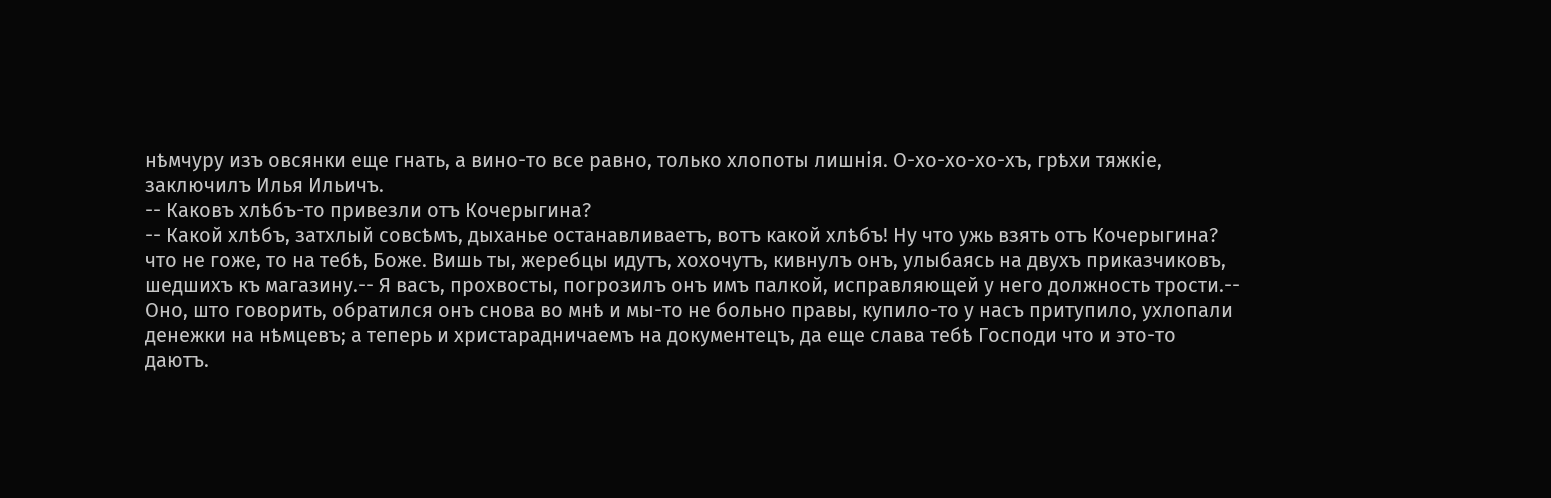нѣмчуру изъ овсянки еще гнать, а вино-то все равно, только хлопоты лишнія. О-хо-хо-хо-хъ, грѣхи тяжкіе, заключилъ Илья Ильичъ.
-- Каковъ хлѣбъ-то привезли отъ Кочерыгина?
-- Какой хлѣбъ, затхлый совсѣмъ, дыханье останавливаетъ, вотъ какой хлѣбъ! Ну что ужь взять отъ Кочерыгина? что не гоже, то на тебѣ, Боже. Вишь ты, жеребцы идутъ, хохочутъ, кивнулъ онъ, улыбаясь на двухъ приказчиковъ, шедшихъ къ магазину.-- Я васъ, прохвосты, погрозилъ онъ имъ палкой, исправляющей у него должность трости.-- Оно, што говорить, обратился онъ снова во мнѣ и мы-то не больно правы, купило-то у насъ притупило, ухлопали денежки на нѣмцевъ; а теперь и христарадничаемъ на документецъ, да еще слава тебѣ Господи что и это-то даютъ.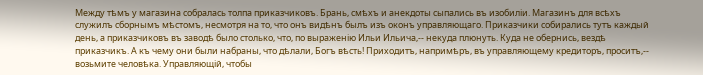Между тѣмъ у магазина собралась толпа приказчиковъ. Брань, смѣхъ и анекдоты сыпались въ изобиліи. Магазинъ для всѣхъ служилъ сборнымъ мѣстомъ, несмотря на то, что онъ видѣнъ былъ изъ оконъ управляющаго. Приказчики собирались тутъ каждый день, а приказчиковъ въ заводѣ было столько, что, по выраженію Ильи Ильича,-- некуда плюнуть. Куда не обернись, вездѣ приказчикъ. А къ чему они были набраны, что дѣлали, Богъ вѣсть! Приходитъ, напримѣръ, въ управляющему кредиторъ, проситъ,-- возьмите человѣка. Управляющій, чтобы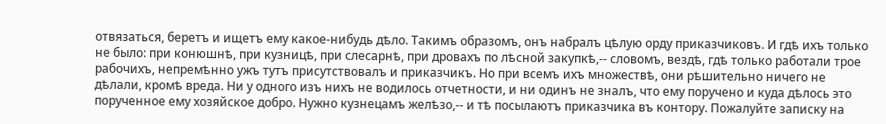отвязаться, беретъ и ищетъ ему какое-нибудь дѣло. Такимъ образомъ, онъ набралъ цѣлую орду приказчиковъ. И гдѣ ихъ только не было: при конюшнѣ, при кузницѣ, при слесарнѣ, при дровахъ по лѣсной закупкѣ,-- словомъ, вездѣ, гдѣ только работали трое рабочихъ, непремѣнно ужъ тутъ присутствовалъ и приказчикъ. Но при всемъ ихъ множествѣ, они рѣшительно ничего не дѣлали, кромѣ вреда. Ни у одного изъ нихъ не водилось отчетности, и ни одинъ не зналъ, что ему поручено и куда дѣлось это порученное ему хозяйское добро. Нужно кузнецамъ желѣзо,-- и тѣ посылаютъ приказчика въ контору. Пожалуйте записку на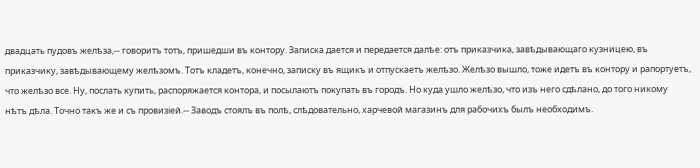двадцать пудовъ желѣза,-- говоритъ тотъ, пришедши въ контору. Записка дается и передается далѣе: отъ приказчика, завѣдывающаго кузницею, въ приказчику, завѣдывающему желѣзомъ. Тотъ кладетъ, конечно, записку въ ящикъ и отпускаетъ желѣзо. Желѣзо вышло, тоже идетъ въ контору и рапортуетъ, что желѣзо все. Ну, послать купить, распоряжается контора, и посылаютъ покупать въ городъ. Но куда ушло желѣзо, что изъ него сдѣлано, до того никому нѣтъ дѣла. Точно такъ же и съ провизіей.-- Заводъ стоялъ въ полѣ, слѣдовательно, харчевой магазинъ для рабочихъ былъ необходимъ.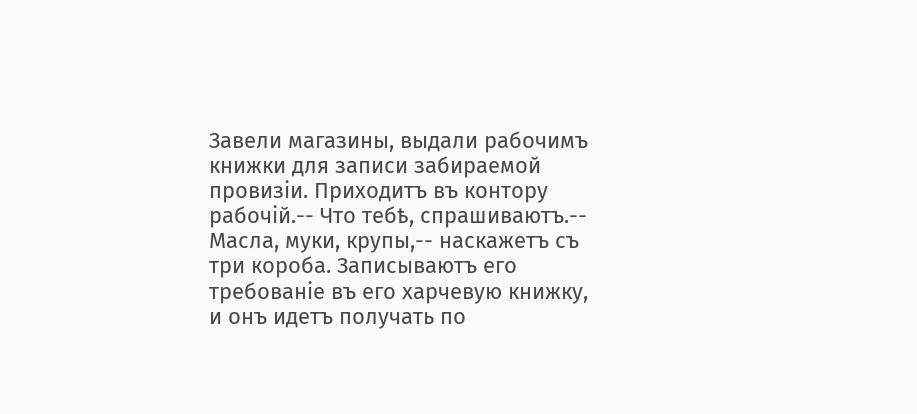Завели магазины, выдали рабочимъ книжки для записи забираемой провизіи. Приходитъ въ контору рабочій.-- Что тебѣ, спрашиваютъ.-- Масла, муки, крупы,-- наскажетъ съ три короба. Записываютъ его требованіе въ его харчевую книжку, и онъ идетъ получать по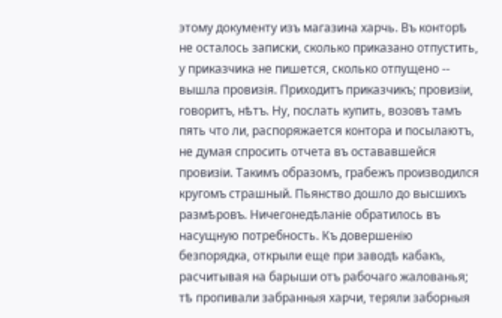этому документу изъ магазина харчь. Въ конторѣ не осталось записки, сколько приказано отпустить, у приказчика не пишется, сколько отпущено -- вышла провизія. Приходитъ приказчикъ; провизіи, говоритъ, нѣтъ. Ну, послать купить, возовъ тамъ пять что ли, распоряжается контора и посылаютъ, не думая спросить отчета въ остававшейся провизіи. Такимъ образомъ, грабежъ производился кругомъ страшный. Пьянство дошло до высшихъ размѣровъ. Ничегонедѣланіе обратилось въ насущную потребность. Къ довершенію безпорядка, открыли еще при заводѣ кабакъ, расчитывая на барыши отъ рабочаго жалованья; тѣ пропивали забранныя харчи, теряли заборныя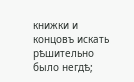книжки и концовъ искать рѣшительно было негдѣ;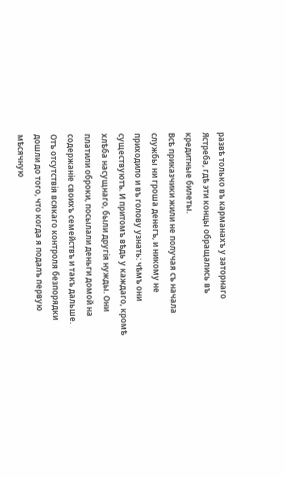развѣ только въ карманахъ у заторнаго Ястреба, гдѣ эти концы обращались въ кредитные билеты.
Всѣ приказчики жили не получая съ начала службы ни гроша денегъ, и никому не приходило и въ голову узнать: чѣмъ они существуютъ. И притомъ вѣдь у каждаго, кромѣ хлѣба насущнаго, были другія нужды. Они платили оброки, посылали деньги домой на содержаніе своихъ семействъ и такъ дальше. Отъ отсутствія всякаго контроля безпорядки дошли до того, что когда я подалъ первую мѣсячную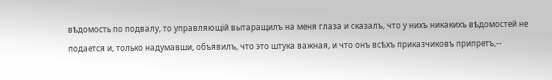вѣдомость по подвалу, то управляющій вытаращилъ на меня глаза и сказалъ, что у нихъ никакихъ вѣдомостей не подается и, только надумавши, объявилъ, что это штука важная, и что онъ всѣхъ приказчиковъ припретъ,--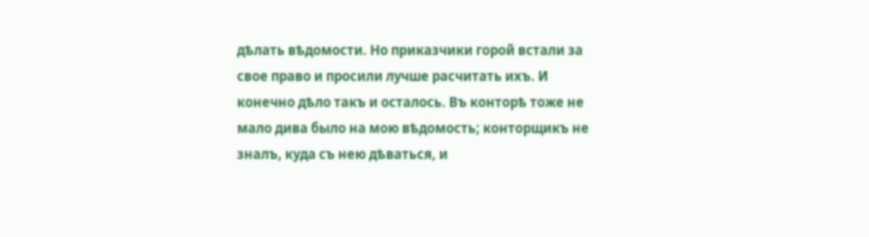дѣлать вѣдомости. Но приказчики горой встали за свое право и просили лучше расчитать ихъ. И конечно дѣло такъ и осталось. Въ конторѣ тоже не мало дива было на мою вѣдомость; конторщикъ не зналъ, куда съ нею дѣваться, и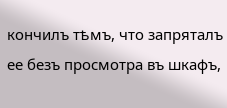кончилъ тѣмъ, что запряталъ ее безъ просмотра въ шкафъ,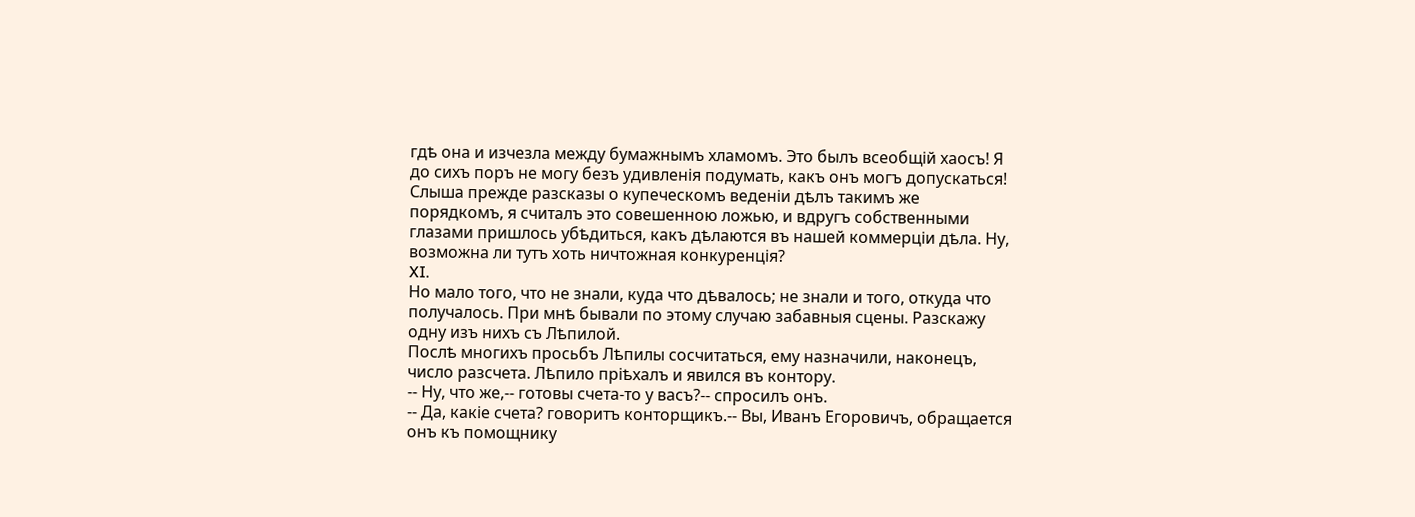гдѣ она и изчезла между бумажнымъ хламомъ. Это былъ всеобщій хаосъ! Я до сихъ поръ не могу безъ удивленія подумать, какъ онъ могъ допускаться! Слыша прежде разсказы о купеческомъ веденіи дѣлъ такимъ же порядкомъ, я считалъ это совешенною ложью, и вдругъ собственными глазами пришлось убѣдиться, какъ дѣлаются въ нашей коммерціи дѣла. Ну, возможна ли тутъ хоть ничтожная конкуренція?
XI.
Но мало того, что не знали, куда что дѣвалось; не знали и того, откуда что получалось. При мнѣ бывали по этому случаю забавныя сцены. Разскажу одну изъ нихъ съ Лѣпилой.
Послѣ многихъ просьбъ Лѣпилы сосчитаться, ему назначили, наконецъ, число разсчета. Лѣпило пріѣхалъ и явился въ контору.
-- Ну, что же,-- готовы счета-то у васъ?-- спросилъ онъ.
-- Да, какіе счета? говоритъ конторщикъ.-- Вы, Иванъ Егоровичъ, обращается онъ къ помощнику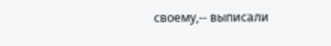своему,-- выписали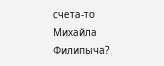счета-то Михайла Филипыча?